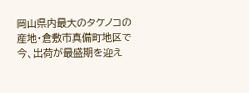岡山県内最大のタケノコの産地・倉敷市真備町地区で今、出荷が最盛期を迎え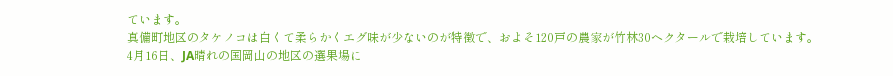ています。
真備町地区のタケノコは白くて柔らかくエグ味が少ないのが特徴で、およそ120戸の農家が竹林30ヘクタールで栽培しています。
4月16日、JA晴れの国岡山の地区の選果場に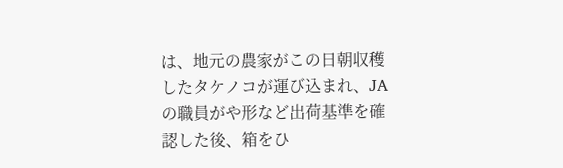は、地元の農家がこの日朝収穫したタケノコが運び込まれ、JAの職員がや形など出荷基準を確認した後、箱をひ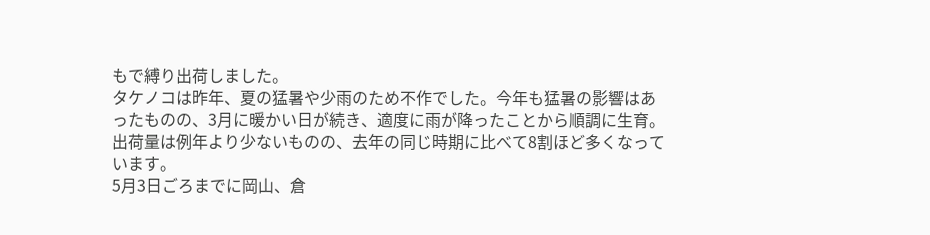もで縛り出荷しました。
タケノコは昨年、夏の猛暑や少雨のため不作でした。今年も猛暑の影響はあったものの、3月に暖かい日が続き、適度に雨が降ったことから順調に生育。出荷量は例年より少ないものの、去年の同じ時期に比べて8割ほど多くなっています。
5月3日ごろまでに岡山、倉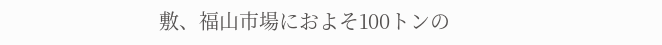敷、福山市場におよそ100トンの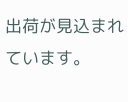出荷が見込まれています。